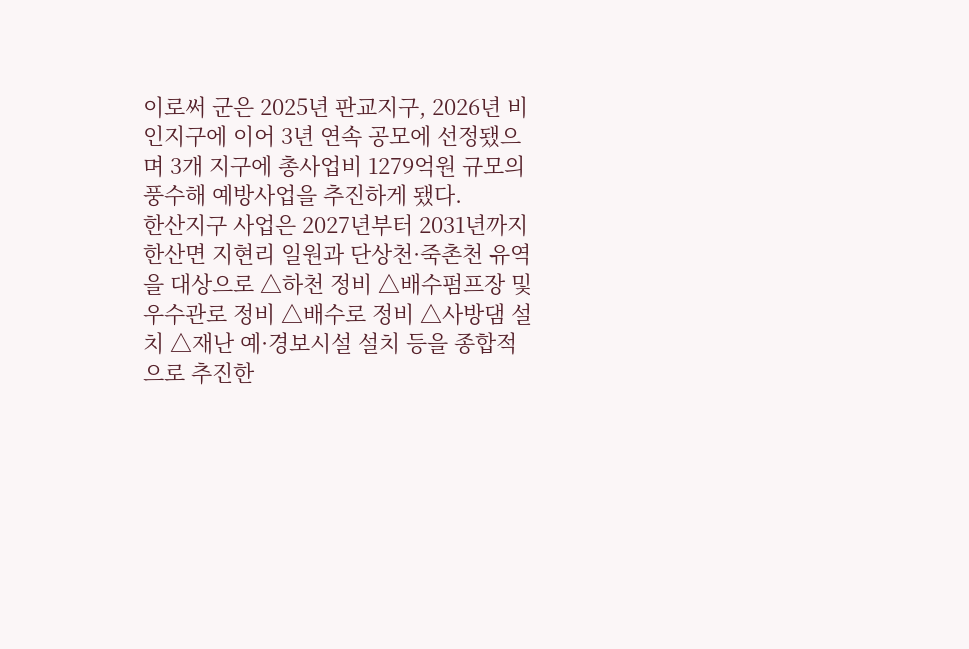이로써 군은 2025년 판교지구, 2026년 비인지구에 이어 3년 연속 공모에 선정됐으며 3개 지구에 총사업비 1279억원 규모의 풍수해 예방사업을 추진하게 됐다.
한산지구 사업은 2027년부터 2031년까지 한산면 지현리 일원과 단상천·죽촌천 유역을 대상으로 △하천 정비 △배수펌프장 및 우수관로 정비 △배수로 정비 △사방댐 설치 △재난 예·경보시설 설치 등을 종합적으로 추진한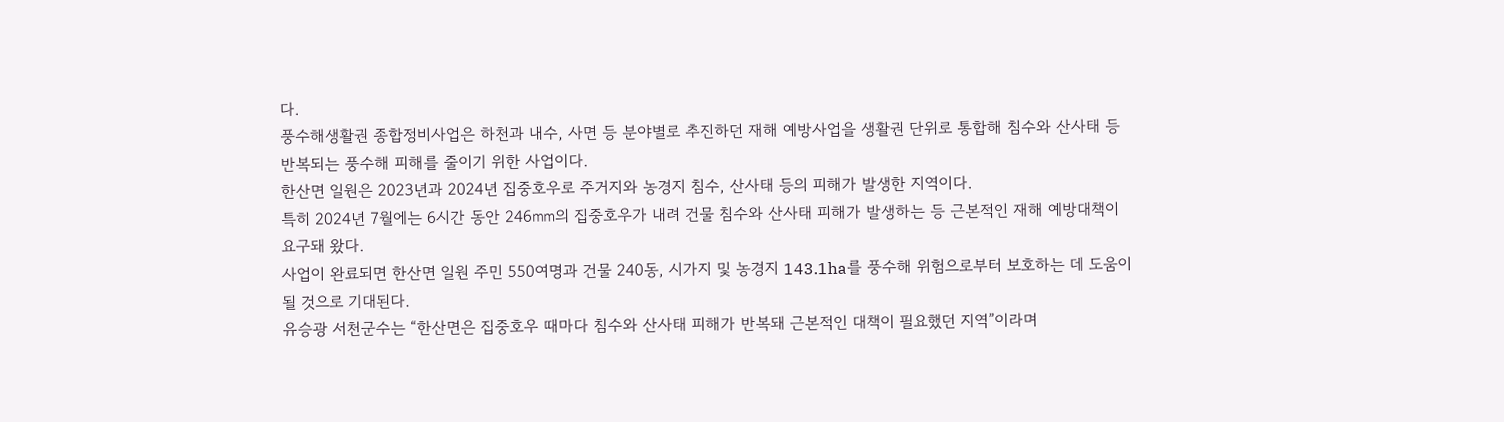다.
풍수해생활권 종합정비사업은 하천과 내수, 사면 등 분야별로 추진하던 재해 예방사업을 생활권 단위로 통합해 침수와 산사태 등 반복되는 풍수해 피해를 줄이기 위한 사업이다.
한산면 일원은 2023년과 2024년 집중호우로 주거지와 농경지 침수, 산사태 등의 피해가 발생한 지역이다.
특히 2024년 7월에는 6시간 동안 246㎜의 집중호우가 내려 건물 침수와 산사태 피해가 발생하는 등 근본적인 재해 예방대책이 요구돼 왔다.
사업이 완료되면 한산면 일원 주민 550여명과 건물 240동, 시가지 및 농경지 143.1ha를 풍수해 위험으로부터 보호하는 데 도움이 될 것으로 기대된다.
유승광 서천군수는 “한산면은 집중호우 때마다 침수와 산사태 피해가 반복돼 근본적인 대책이 필요했던 지역”이라며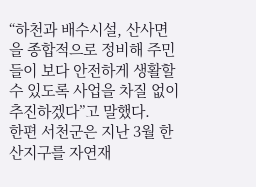“하천과 배수시설, 산사면을 종합적으로 정비해 주민들이 보다 안전하게 생활할 수 있도록 사업을 차질 없이 추진하겠다”고 말했다.
한편 서천군은 지난 3월 한산지구를 자연재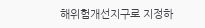해위험개선지구로 지정하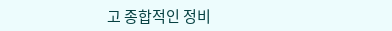고 종합적인 정비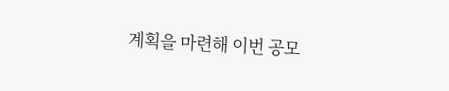계획을 마련해 이번 공모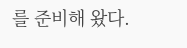를 준비해 왔다.